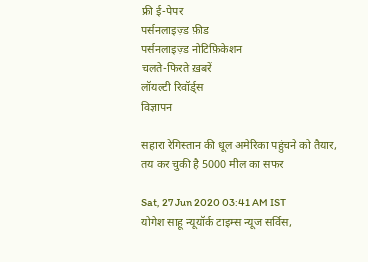फ्री ई-पेपर
पर्सनलाइज़्ड फ़ीड
पर्सनलाइज़्ड नोटिफ़िकेशन
चलते-फिरते ख़बरें
लॉयल्टी रिवॉर्ड्स
विज्ञापन

सहारा रेगिस्तान की धूल अमेरिका पहुंचने को तैयार, तय कर चुकी है 5000 मील का सफर

Sat, 27 Jun 2020 03:41 AM IST
योगेश साहू न्यूयॉर्क टाइम्स न्यूज सर्विस,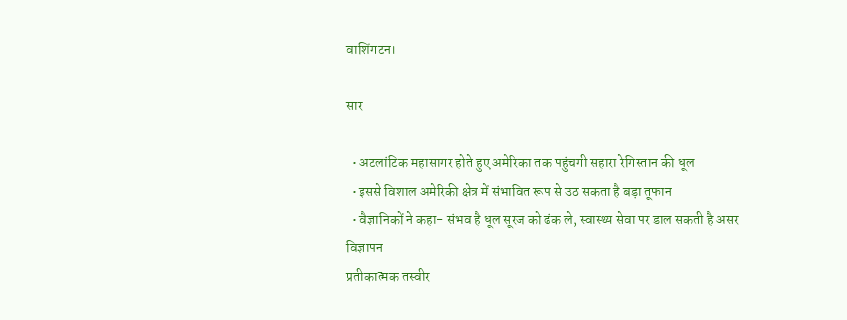वाशिंगटन।

सार

  • अटलांटिक महासागर होते हुए अमेरिका तक पहुंचगी सहारा रेगिस्तान की धूल
  • इससे विशाल अमेरिकी क्षेत्र में संभावित रूप से उठ सकता है बड़ा तूफान
  • वैज्ञानिकों ने कहा- संभव है धूल सूरज को ढंक ले, स्वास्थ्य सेवा पर डाल सकती है असर
विज्ञापन
प्रतीकात्मक तस्वीर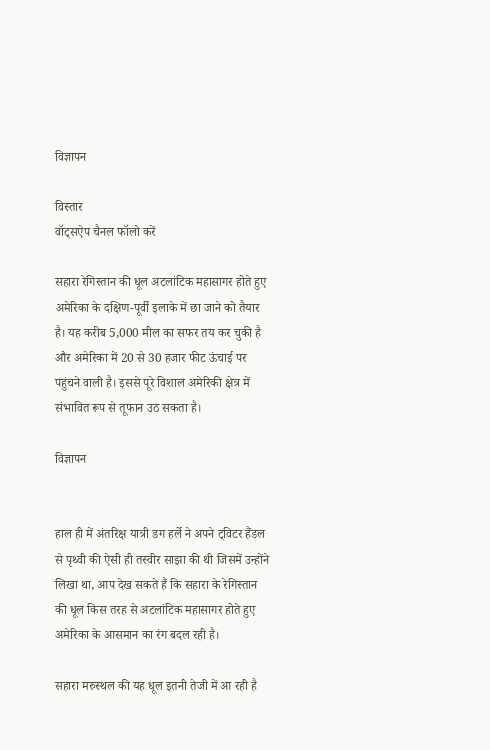विज्ञापन

विस्तार
वॉट्सऐप चैनल फॉलो करें

सहारा रेगिस्तान की धूल अटलांटिक महासागर होते हुए अमेरिका के दक्षिण-पूर्वी इलाके में छा जाने को तैयार है। यह करीब 5,000 मील का सफर तय कर चुकी है और अमेरिका में 20 से 30 हजार फीट ऊंचाई पर पहुंचने वाली है। इससे पूरे विशाल अमेरिकी क्षेत्र में संभावित रूप से तूफान उठ सकता है।

विज्ञापन


हाल ही में अंतरिक्ष यात्री डग हर्ले ने अपने ट्विटर हैंडल से पृथ्वी की ऐसी ही तस्वीर साझा की थी जिसमें उन्होंने लिखा था, आप देख सकते हैं कि सहारा के रेगिस्तान की धूल किस तरह से अटलांटिक महासागर होते हुए अमेरिका के आसमान का रंग बदल रही है।

सहारा मरुस्थल की यह धूल इतनी तेजी में आ रही है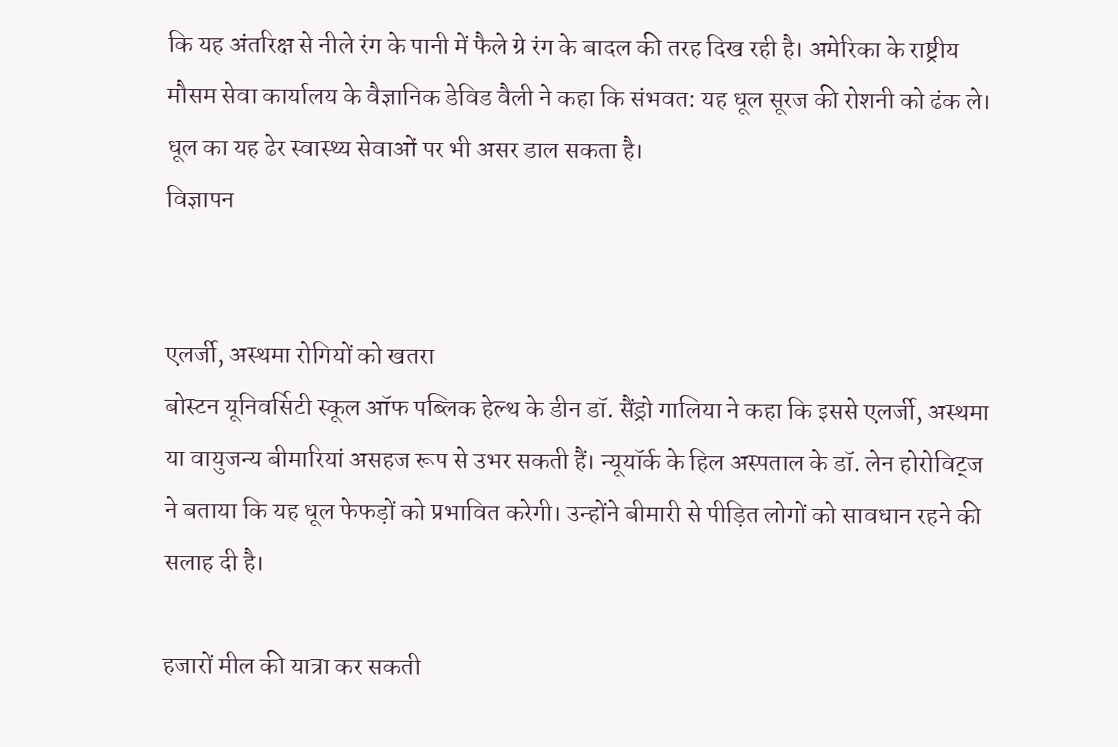कि यह अंतरिक्ष से नीले रंग के पानी में फैले ग्रे रंग के बादल की तरह दिख रही है। अमेरिका के राष्ट्रीय मौसम सेवा कार्यालय के वैज्ञानिक डेविड वैली ने कहा कि संभवत: यह धूल सूरज की रोशनी को ढंक ले। धूल का यह ढेर स्वास्थ्य सेवाओं पर भी असर डाल सकता है।
विज्ञापन


एलर्जी, अस्थमा रोगियों को खतरा
बोस्टन यूनिवर्सिटी स्कूल ऑफ पब्लिक हेल्थ के डीन डॉ. सैंड्रो गालिया ने कहा कि इससे एलर्जी, अस्थमा या वायुजन्य बीमारियां असहज रूप से उभर सकती हैं। न्यूयॉर्क के हिल अस्पताल के डॉ. लेन होरोविट्ज ने बताया कि यह धूल फेफड़ों को प्रभावित करेगी। उन्होंने बीमारी से पीड़ित लोगों को सावधान रहने की सलाह दी है।

हजारों मील की यात्रा कर सकती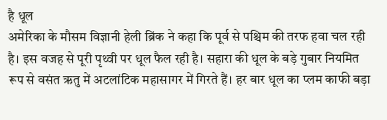है धूल
अमेरिका के मौसम विज्ञानी हेली ब्रिंक ने कहा कि पूर्व से पश्चिम की तरफ हवा चल रही है। इस वजह से पूरी पृथ्वी पर धूल फैल रही है। सहारा की धूल के बड़े गुबार नियमित रूप से वसंत ऋतु में अटलांटिक महासागर में गिरते हैं। हर बार धूल का प्लम काफी बड़ा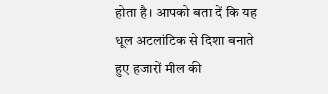होता है। आपको बता दें कि यह धूल अटलांटिक से दिशा बनाते हुए हजारों मील की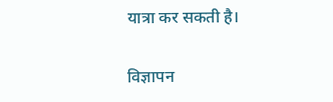यात्रा कर सकती है।

विज्ञापन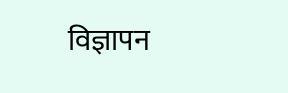विज्ञापन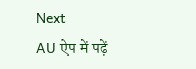Next
AU ऐप में पढ़ें